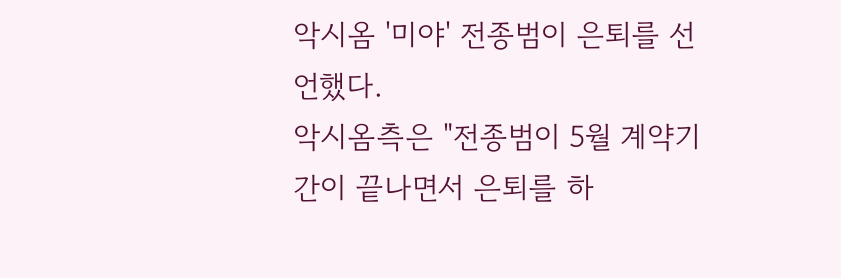악시옴 '미야' 전종범이 은퇴를 선언했다.
악시옴측은 "전종범이 5월 계약기간이 끝나면서 은퇴를 하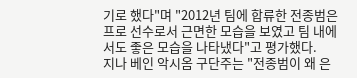기로 했다"며 "2012년 팀에 합류한 전종범은 프로 선수로서 근면한 모습을 보였고 팀 내에서도 좋은 모습을 나타냈다"고 평가했다.
지나 베인 악시옴 구단주는 "전종범이 왜 은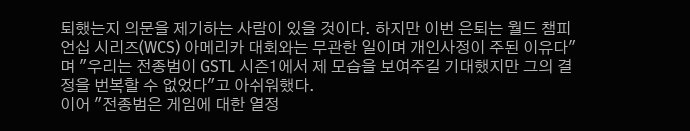퇴했는지 의문을 제기하는 사람이 있을 것이다. 하지만 이번 은퇴는 월드 챔피언십 시리즈(WCS) 아메리카 대회와는 무관한 일이며 개인사정이 주된 이유다"며 "우리는 전종범이 GSTL 시즌1에서 제 모습을 보여주길 기대했지만 그의 결정을 번복할 수 없었다"고 아쉬워했다.
이어 "전종범은 게임에 대한 열정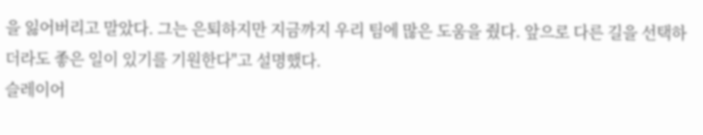을 잃어버리고 말았다. 그는 은퇴하지만 지금까지 우리 팀에 많은 도움을 줬다. 앞으로 다른 길을 선택하더라도 좋은 일이 있기를 기원한다"고 설명했다.
슬레이어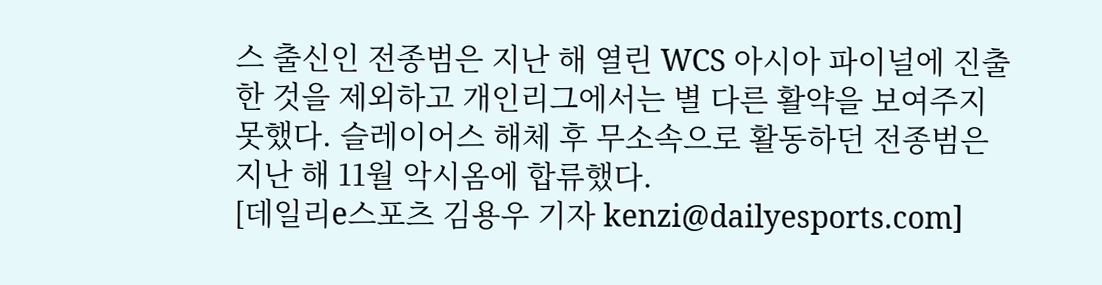스 출신인 전종범은 지난 해 열린 WCS 아시아 파이널에 진출한 것을 제외하고 개인리그에서는 별 다른 활약을 보여주지 못했다. 슬레이어스 해체 후 무소속으로 활동하던 전종범은 지난 해 11월 악시옴에 합류했다.
[데일리e스포츠 김용우 기자 kenzi@dailyesports.com]